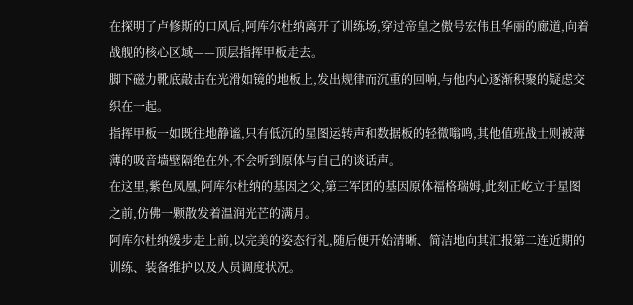在探明了卢修斯的口风后,阿库尔杜纳离开了训练场,穿过帝皇之傲号宏伟且华丽的廊道,向着战舰的核心区域——顶层指挥甲板走去。
脚下磁力靴底敲击在光滑如镜的地板上,发出规律而沉重的回响,与他内心逐渐积聚的疑虑交织在一起。
指挥甲板一如既往地静谧,只有低沉的星图运转声和数据板的轻微嗡鸣,其他值班战士则被薄薄的吸音墙壁隔绝在外,不会听到原体与自己的谈话声。
在这里,紫色凤凰,阿库尔杜纳的基因之父,第三军团的基因原体福格瑞姆,此刻正屹立于星图之前,仿佛一颗散发着温润光芒的满月。
阿库尔杜纳缓步走上前,以完美的姿态行礼,随后便开始清晰、简洁地向其汇报第二连近期的训练、装备维护以及人员调度状况。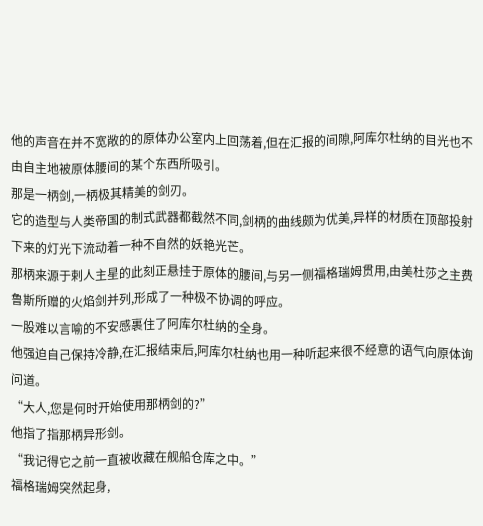他的声音在并不宽敞的的原体办公室内上回荡着,但在汇报的间隙,阿库尔杜纳的目光也不由自主地被原体腰间的某个东西所吸引。
那是一柄剑,一柄极其精美的剑刃。
它的造型与人类帝国的制式武器都截然不同,剑柄的曲线颇为优美,异样的材质在顶部投射下来的灯光下流动着一种不自然的妖艳光芒。
那柄来源于剌人主星的此刻正悬挂于原体的腰间,与另一侧福格瑞姆贯用,由美杜莎之主费鲁斯所赠的火焰剑并列,形成了一种极不协调的呼应。
一股难以言喻的不安感裹住了阿库尔杜纳的全身。
他强迫自己保持冷静,在汇报结束后,阿库尔杜纳也用一种听起来很不经意的语气向原体询问道。
“大人,您是何时开始使用那柄剑的?”
他指了指那柄异形剑。
“我记得它之前一直被收藏在舰船仓库之中。”
福格瑞姆突然起身,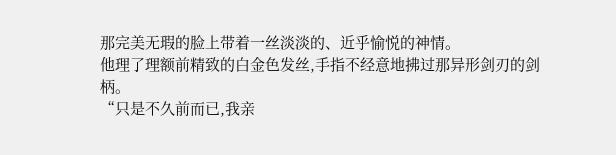那完美无瑕的脸上带着一丝淡淡的、近乎愉悦的神情。
他理了理额前精致的白金色发丝,手指不经意地拂过那异形剑刃的剑柄。
“只是不久前而已,我亲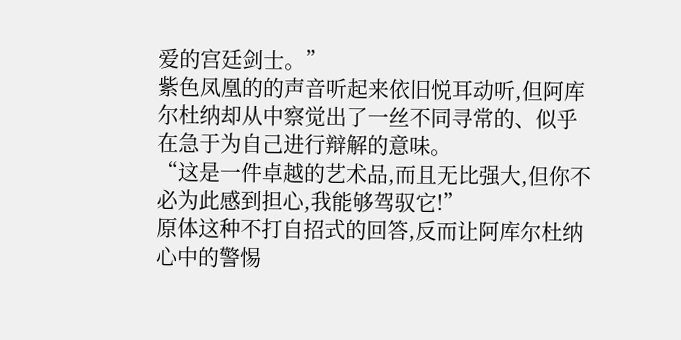爱的宫廷剑士。”
紫色凤凰的的声音听起来依旧悦耳动听,但阿库尔杜纳却从中察觉出了一丝不同寻常的、似乎在急于为自己进行辩解的意味。
“这是一件卓越的艺术品,而且无比强大,但你不必为此感到担心,我能够驾驭它!”
原体这种不打自招式的回答,反而让阿库尔杜纳心中的警惕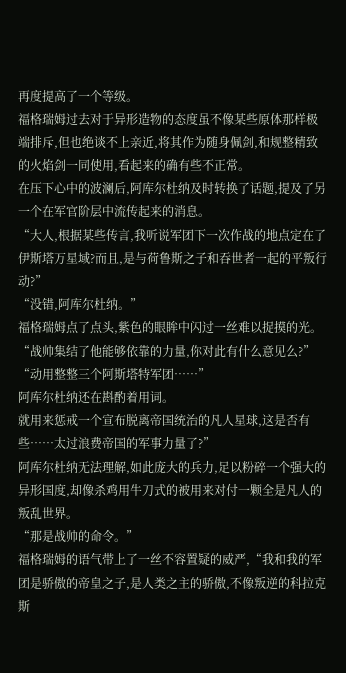再度提高了一个等级。
福格瑞姆过去对于异形造物的态度虽不像某些原体那样极端排斥,但也绝谈不上亲近,将其作为随身佩剑,和规整精致的火焰剑一同使用,看起来的确有些不正常。
在压下心中的波澜后,阿库尔杜纳及时转换了话题,提及了另一个在军官阶层中流传起来的消息。
“大人,根据某些传言,我听说军团下一次作战的地点定在了伊斯塔万星域?而且,是与荷鲁斯之子和吞世者一起的平叛行动?”
“没错,阿库尔杜纳。”
福格瑞姆点了点头,紫色的眼眸中闪过一丝难以捉摸的光。
“战帅集结了他能够依靠的力量,你对此有什么意见么?”
“动用整整三个阿斯塔特军团……”
阿库尔杜纳还在斟酌着用词。
就用来惩戒一个宣布脱离帝国统治的凡人星球,这是否有些……太过浪费帝国的军事力量了?”
阿库尔杜纳无法理解,如此庞大的兵力,足以粉碎一个强大的异形国度,却像杀鸡用牛刀式的被用来对付一颗全是凡人的叛乱世界。
“那是战帅的命令。”
福格瑞姆的语气带上了一丝不容置疑的威严,“我和我的军团是骄傲的帝皇之子,是人类之主的骄傲,不像叛逆的科拉克斯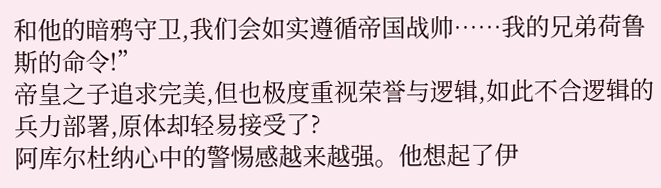和他的暗鸦守卫,我们会如实遵循帝国战帅……我的兄弟荷鲁斯的命令!”
帝皇之子追求完美,但也极度重视荣誉与逻辑,如此不合逻辑的兵力部署,原体却轻易接受了?
阿库尔杜纳心中的警惕感越来越强。他想起了伊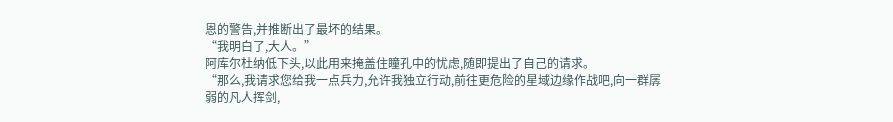恩的警告,并推断出了最坏的结果。
“我明白了,大人。”
阿库尔杜纳低下头,以此用来掩盖住瞳孔中的忧虑,随即提出了自己的请求。
“那么,我请求您给我一点兵力,允许我独立行动,前往更危险的星域边缘作战吧,向一群孱弱的凡人挥剑,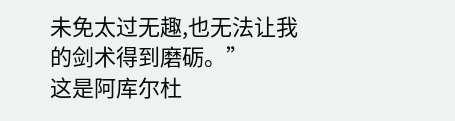未免太过无趣,也无法让我的剑术得到磨砺。”
这是阿库尔杜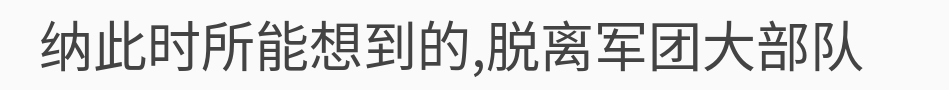纳此时所能想到的,脱离军团大部队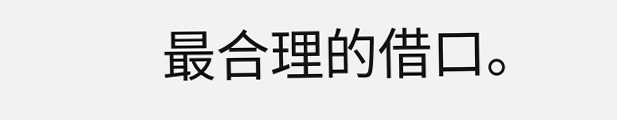最合理的借口。